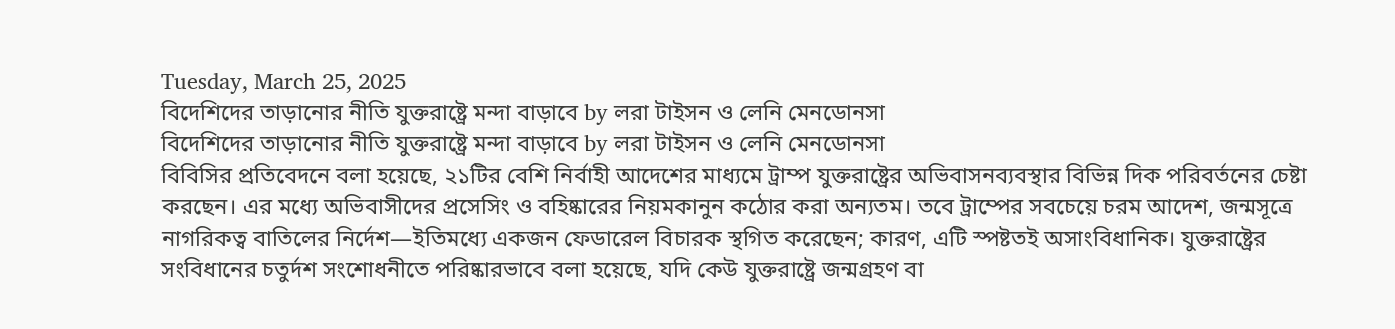Tuesday, March 25, 2025
বিদেশিদের তাড়ানোর নীতি যুক্তরাষ্ট্রে মন্দা বাড়াবে by লরা টাইসন ও লেনি মেনডোনসা
বিদেশিদের তাড়ানোর নীতি যুক্তরাষ্ট্রে মন্দা বাড়াবে by লরা টাইসন ও লেনি মেনডোনসা
বিবিসির প্রতিবেদনে বলা হয়েছে, ২১টির বেশি নির্বাহী আদেশের মাধ্যমে ট্রাম্প যুক্তরাষ্ট্রের অভিবাসনব্যবস্থার বিভিন্ন দিক পরিবর্তনের চেষ্টা করছেন। এর মধ্যে অভিবাসীদের প্রসেসিং ও বহিষ্কারের নিয়মকানুন কঠোর করা অন্যতম। তবে ট্রাম্পের সবচেয়ে চরম আদেশ, জন্মসূত্রে নাগরিকত্ব বাতিলের নির্দেশ—ইতিমধ্যে একজন ফেডারেল বিচারক স্থগিত করেছেন; কারণ, এটি স্পষ্টতই অসাংবিধানিক। যুক্তরাষ্ট্রের সংবিধানের চতুর্দশ সংশোধনীতে পরিষ্কারভাবে বলা হয়েছে, যদি কেউ যুক্তরাষ্ট্রে জন্মগ্রহণ বা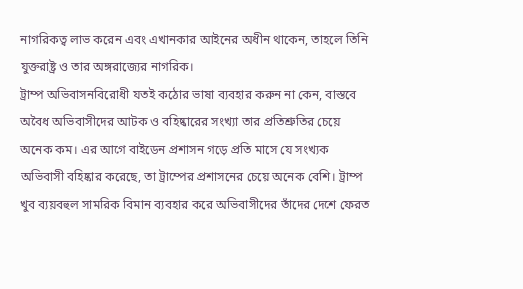নাগরিকত্ব লাভ করেন এবং এখানকার আইনের অধীন থাকেন, তাহলে তিনি যুক্তরাষ্ট্র ও তার অঙ্গরাজ্যের নাগরিক।
ট্রাম্প অভিবাসনবিরোধী যতই কঠোর ভাষা ব্যবহার করুন না কেন, বাস্তবে অবৈধ অভিবাসীদের আটক ও বহিষ্কারের সংখ্যা তার প্রতিশ্রুতির চেয়ে অনেক কম। এর আগে বাইডেন প্রশাসন গড়ে প্রতি মাসে যে সংখ্যক অভিবাসী বহিষ্কার করেছে, তা ট্রাম্পের প্রশাসনের চেয়ে অনেক বেশি। ট্রাম্প খুব ব্যয়বহুল সামরিক বিমান ব্যবহার করে অভিবাসীদের তাঁদের দেশে ফেরত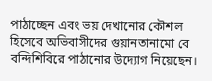পাঠাচ্ছেন এবং ভয় দেখানোর কৌশল হিসেবে অভিবাসীদের গুয়ানতানামো বে বন্দিশিবিরে পাঠানোর উদ্যোগ নিয়েছেন।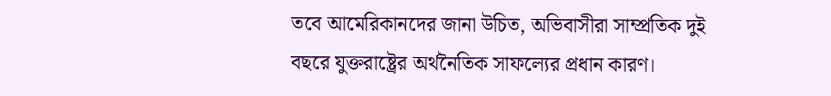তবে আমেরিকানদের জানা উচিত, অভিবাসীরা সাম্প্রতিক দুই বছরে যুক্তরাষ্ট্রের অর্থনৈতিক সাফল্যের প্রধান কারণ।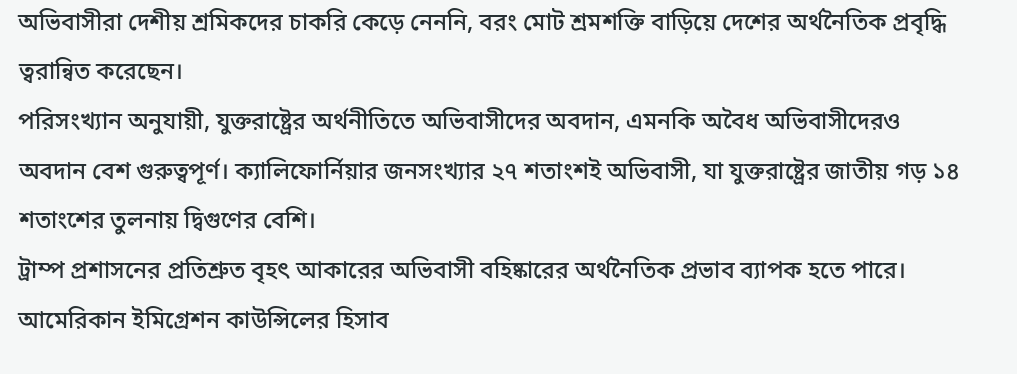অভিবাসীরা দেশীয় শ্রমিকদের চাকরি কেড়ে নেননি, বরং মোট শ্রমশক্তি বাড়িয়ে দেশের অর্থনৈতিক প্রবৃদ্ধি ত্বরান্বিত করেছেন।
পরিসংখ্যান অনুযায়ী, যুক্তরাষ্ট্রের অর্থনীতিতে অভিবাসীদের অবদান, এমনকি অবৈধ অভিবাসীদেরও অবদান বেশ গুরুত্বপূর্ণ। ক্যালিফোর্নিয়ার জনসংখ্যার ২৭ শতাংশই অভিবাসী, যা যুক্তরাষ্ট্রের জাতীয় গড় ১৪ শতাংশের তুলনায় দ্বিগুণের বেশি।
ট্রাম্প প্রশাসনের প্রতিশ্রুত বৃহৎ আকারের অভিবাসী বহিষ্কারের অর্থনৈতিক প্রভাব ব্যাপক হতে পারে। আমেরিকান ইমিগ্রেশন কাউন্সিলের হিসাব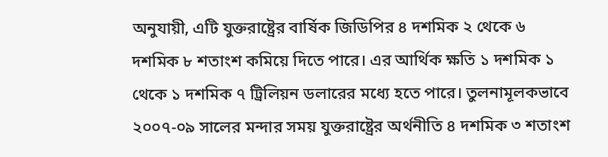অনুযায়ী, এটি যুক্তরাষ্ট্রের বার্ষিক জিডিপির ৪ দশমিক ২ থেকে ৬ দশমিক ৮ শতাংশ কমিয়ে দিতে পারে। এর আর্থিক ক্ষতি ১ দশমিক ১ থেকে ১ দশমিক ৭ ট্রিলিয়ন ডলারের মধ্যে হতে পারে। তুলনামূলকভাবে ২০০৭-০৯ সালের মন্দার সময় যুক্তরাষ্ট্রের অর্থনীতি ৪ দশমিক ৩ শতাংশ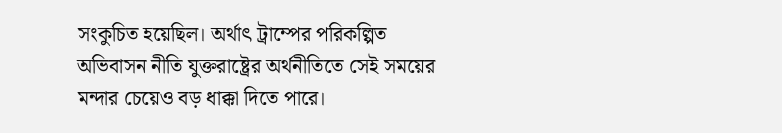সংকুচিত হয়েছিল। অর্থাৎ ট্রাম্পের পরিকল্পিত অভিবাসন নীতি যুক্তরাষ্ট্রের অর্থনীতিতে সেই সময়ের মন্দার চেয়েও বড় ধাক্কা দিতে পারে।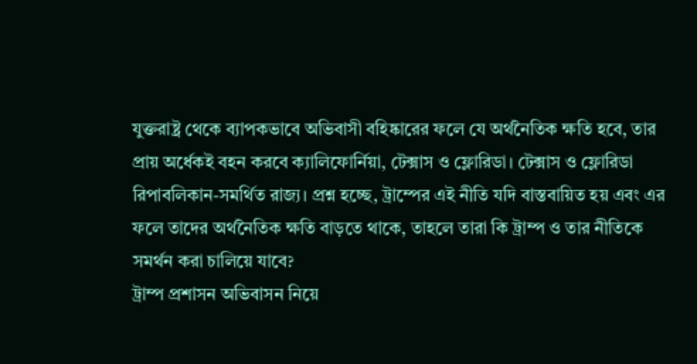যুক্তরাষ্ট্র থেকে ব্যাপকভাবে অভিবাসী বহিষ্কারের ফলে যে অর্থনৈতিক ক্ষতি হবে, তার প্রায় অর্ধেকই বহন করবে ক্যালিফোর্নিয়া, টেক্সাস ও ফ্লোরিডা। টেক্সাস ও ফ্লোরিডা রিপাবলিকান-সমর্থিত রাজ্য। প্রশ্ন হচ্ছে, ট্রাম্পের এই নীতি যদি বাস্তবায়িত হয় এবং এর ফলে তাদের অর্থনৈতিক ক্ষতি বাড়তে থাকে, তাহলে তারা কি ট্রাম্প ও তার নীতিকে সমর্থন করা চালিয়ে যাবে?
ট্রাম্প প্রশাসন অভিবাসন নিয়ে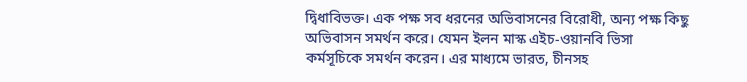দ্বিধাবিভক্ত। এক পক্ষ সব ধরনের অভিবাসনের বিরোধী, অন্য পক্ষ কিছু অভিবাসন সমর্থন করে। যেমন ইলন মাস্ক এইচ-ওয়ানবি ভিসা কর্মসূচিকে সমর্থন করেন। এর মাধ্যমে ভারত, চীনসহ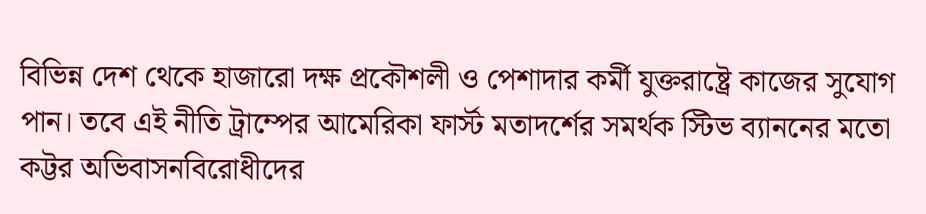বিভিন্ন দেশ থেকে হাজারো দক্ষ প্রকৌশলী ও পেশাদার কর্মী যুক্তরাষ্ট্রে কাজের সুযোগ পান। তবে এই নীতি ট্রাম্পের আমেরিকা ফার্স্ট মতাদর্শের সমর্থক স্টিভ ব্যাননের মতো কট্টর অভিবাসনবিরোধীদের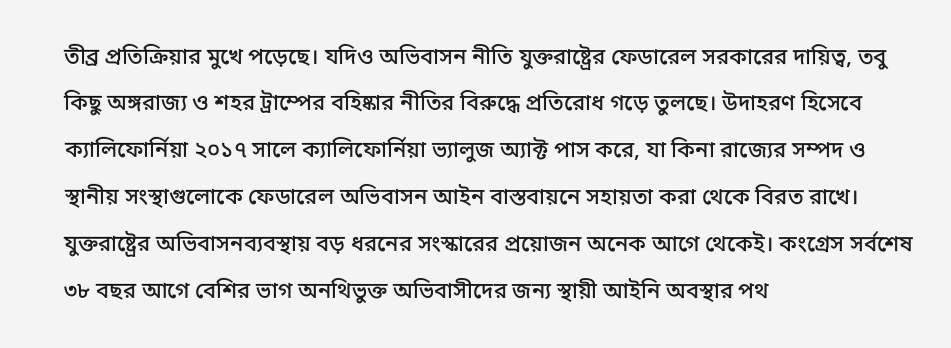তীব্র প্রতিক্রিয়ার মুখে পড়েছে। যদিও অভিবাসন নীতি যুক্তরাষ্ট্রের ফেডারেল সরকারের দায়িত্ব, তবু কিছু অঙ্গরাজ্য ও শহর ট্রাম্পের বহিষ্কার নীতির বিরুদ্ধে প্রতিরোধ গড়ে তুলছে। উদাহরণ হিসেবে ক্যালিফোর্নিয়া ২০১৭ সালে ক্যালিফোর্নিয়া ভ্যালুজ অ্যাক্ট পাস করে, যা কিনা রাজ্যের সম্পদ ও স্থানীয় সংস্থাগুলোকে ফেডারেল অভিবাসন আইন বাস্তবায়নে সহায়তা করা থেকে বিরত রাখে।
যুক্তরাষ্ট্রের অভিবাসনব্যবস্থায় বড় ধরনের সংস্কারের প্রয়োজন অনেক আগে থেকেই। কংগ্রেস সর্বশেষ ৩৮ বছর আগে বেশির ভাগ অনথিভুক্ত অভিবাসীদের জন্য স্থায়ী আইনি অবস্থার পথ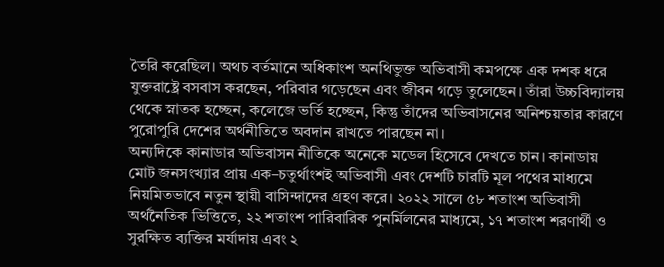তৈরি করেছিল। অথচ বর্তমানে অধিকাংশ অনথিভুক্ত অভিবাসী কমপক্ষে এক দশক ধরে যুক্তরাষ্ট্রে বসবাস করছেন, পরিবার গড়েছেন এবং জীবন গড়ে তুলেছেন। তাঁরা উচ্চবিদ্যালয় থেকে স্নাতক হচ্ছেন, কলেজে ভর্তি হচ্ছেন, কিন্তু তাঁদের অভিবাসনের অনিশ্চয়তার কারণে পুরোপুরি দেশের অর্থনীতিতে অবদান রাখতে পারছেন না।
অন্যদিকে কানাডার অভিবাসন নীতিকে অনেকে মডেল হিসেবে দেখতে চান। কানাডায় মোট জনসংখ্যার প্রায় এক–চতুর্থাংশই অভিবাসী এবং দেশটি চারটি মূল পথের মাধ্যমে নিয়মিতভাবে নতুন স্থায়ী বাসিন্দাদের গ্রহণ করে। ২০২২ সালে ৫৮ শতাংশ অভিবাসী অর্থনৈতিক ভিত্তিতে, ২২ শতাংশ পারিবারিক পুনর্মিলনের মাধ্যমে, ১৭ শতাংশ শরণার্থী ও সুরক্ষিত ব্যক্তির মর্যাদায় এবং ২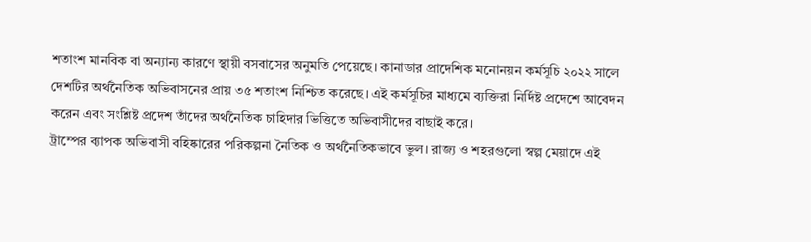শতাংশ মানবিক বা অন্যান্য কারণে স্থায়ী বসবাসের অনুমতি পেয়েছে। কানাডার প্রাদেশিক মনোনয়ন কর্মসূচি ২০২২ সালে দেশটির অর্থনৈতিক অভিবাসনের প্রায় ৩৫ শতাংশ নিশ্চিত করেছে। এই কর্মসূচির মাধ্যমে ব্যক্তিরা নির্দিষ্ট প্রদেশে আবেদন করেন এবং সংশ্লিষ্ট প্রদেশ তাঁদের অর্থনৈতিক চাহিদার ভিত্তিতে অভিবাসীদের বাছাই করে।
ট্রাম্পের ব্যাপক অভিবাসী বহিষ্কারের পরিকল্পনা নৈতিক ও অর্থনৈতিকভাবে ভুল। রাজ্য ও শহরগুলো স্বল্প মেয়াদে এই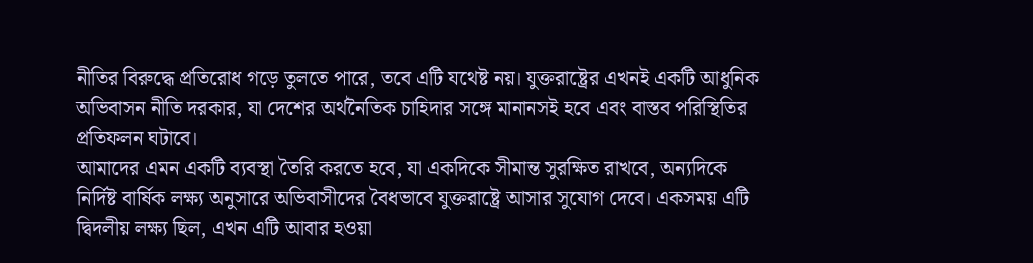নীতির বিরুদ্ধে প্রতিরোধ গড়ে তুলতে পারে, তবে এটি যথেষ্ট নয়। যুক্তরাষ্ট্রের এখনই একটি আধুনিক অভিবাসন নীতি দরকার, যা দেশের অর্থনৈতিক চাহিদার সঙ্গে মানানসই হবে এবং বাস্তব পরিস্থিতির প্রতিফলন ঘটাবে।
আমাদের এমন একটি ব্যবস্থা তৈরি করতে হবে, যা একদিকে সীমান্ত সুরক্ষিত রাখবে, অন্যদিকে নির্দিষ্ট বার্ষিক লক্ষ্য অনুসারে অভিবাসীদের বৈধভাবে যুক্তরাষ্ট্রে আসার সুযোগ দেবে। একসময় এটি দ্বিদলীয় লক্ষ্য ছিল, এখন এটি আবার হওয়া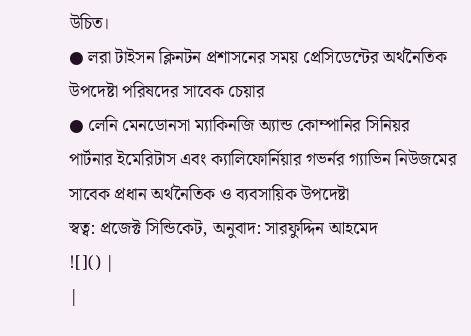উচিত।
● লরা টাইসন ক্লিনটন প্রশাসনের সময় প্রেসিডেন্টের অর্থনৈতিক উপদেষ্টা পরিষদের সাবেক চেয়ার
● লেনি মেনডোনসা ম্যাকিনজি অ্যান্ড কোম্পানির সিনিয়র পার্টনার ইমেরিটাস এবং ক্যালিফোর্নিয়ার গভর্নর গ্যাভিন নিউজমের সাবেক প্রধান অর্থনৈতিক ও ব্যবসায়িক উপদেষ্টা
স্বত্ব: প্রজেক্ট সিন্ডিকেট, অনুবাদ: সারফুদ্দিন আহমেদ
![]() |
|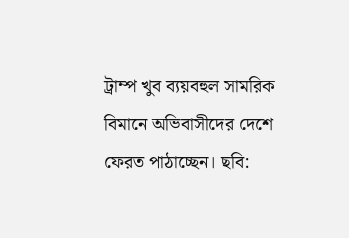ট্রাম্প খুব ব্যয়বহুল সামরিক বিমানে অভিবাসীদের দেশে ফেরত পাঠাচ্ছেন। ছবি: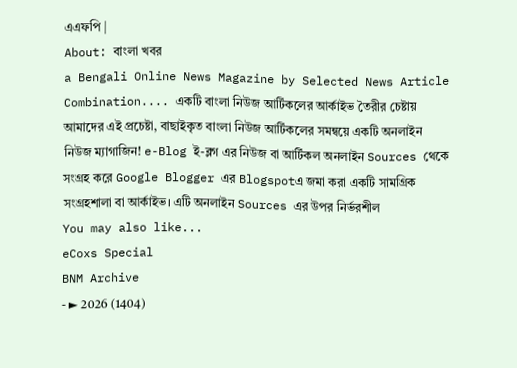এএফপি |
About: বাংলা খবর
a Bengali Online News Magazine by Selected News Article Combination.... একটি বাংলা নিউজ আর্টিকলের আর্কাইভ তৈরীর চেষ্টায় আমাদের এই প্রচেষ্টা, বাছাইকৃত বাংলা নিউজ আর্টিকলের সমন্বয়ে একটি অনলাইন নিউজ ম্যাগাজিন! e-Blog ই-ব্লগ এর নিউজ বা আর্টিকল অনলাইন Sources থেকে সংগ্রহ করে Google Blogger এর Blogspotএ জমা করা একটি সামগ্রিক সংগ্রহশালা বা আর্কাইভ। এটি অনলাইন Sources এর উপর নির্ভরশীল
You may also like...
eCoxs Special
BNM Archive
- ► 2026 (1404)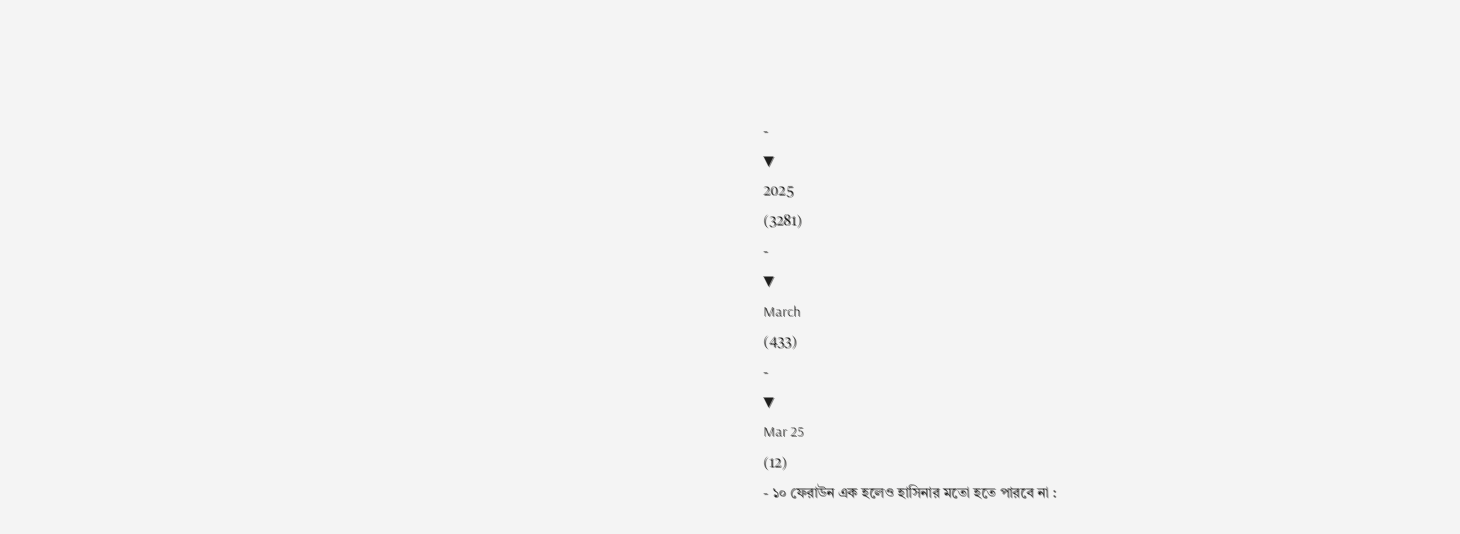-
▼
2025
(3281)
-
▼
March
(433)
-
▼
Mar 25
(12)
- ১০ ফেরাউন এক হলেও হাসিনার মতো হতে পারবে না :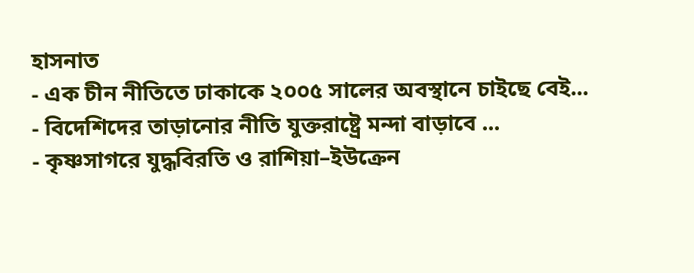হাসনাত
- এক চীন নীতিতে ঢাকাকে ২০০৫ সালের অবস্থানে চাইছে বেই...
- বিদেশিদের তাড়ানোর নীতি যুক্তরাষ্ট্রে মন্দা বাড়াবে ...
- কৃষ্ণসাগরে যুদ্ধবিরতি ও রাশিয়া–ইউক্রেন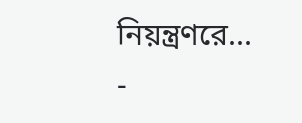নিয়ন্ত্রণরে...
-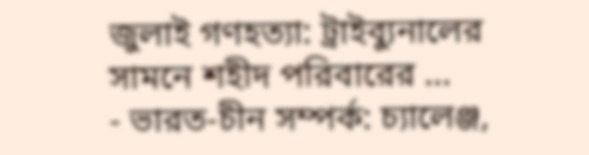জুলাই গণহত্যা: ট্রাইব্যুনালের সামনে শহীদ পরিবারের ...
- ভারত-চীন সম্পর্ক: চ্যালেঞ্জ,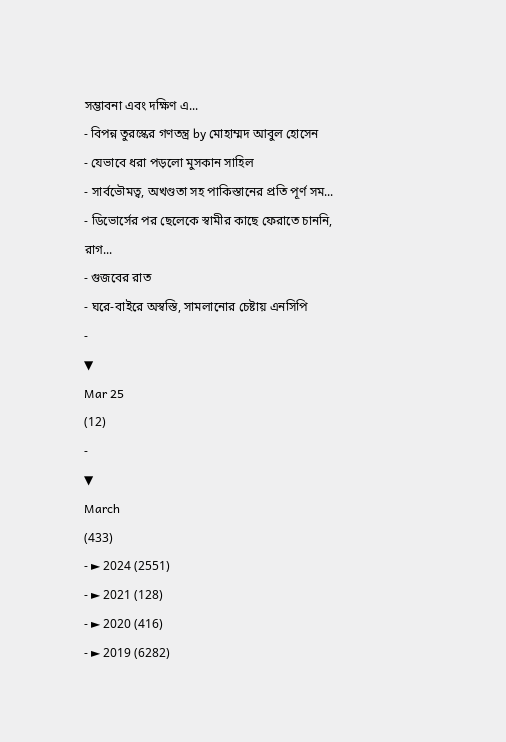সম্ভাবনা এবং দক্ষিণ এ...
- বিপন্ন তুরস্কের গণতন্ত্র by মোহাম্মদ আবুল হোসেন
- যেভাবে ধরা পড়লো মুসকান সাহিল
- সার্বভৌমত্ব, অখণ্ডতা সহ পাকিস্তানের প্রতি পূর্ণ সম...
- ডিভোর্সের পর ছেলেকে স্বামীর কাছে ফেরাতে চাননি, রাগ...
- গুজবের রাত
- ঘরে-বাইরে অস্বস্তি, সামলানোর চেষ্টায় এনসিপি
-
▼
Mar 25
(12)
-
▼
March
(433)
- ► 2024 (2551)
- ► 2021 (128)
- ► 2020 (416)
- ► 2019 (6282)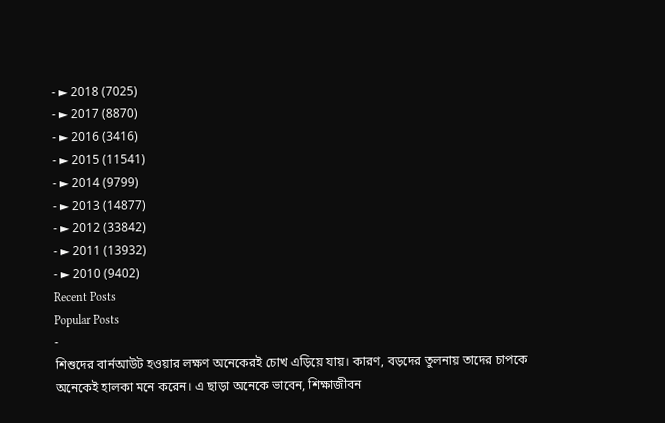- ► 2018 (7025)
- ► 2017 (8870)
- ► 2016 (3416)
- ► 2015 (11541)
- ► 2014 (9799)
- ► 2013 (14877)
- ► 2012 (33842)
- ► 2011 (13932)
- ► 2010 (9402)
Recent Posts
Popular Posts
-
শিশুদের বার্নআউট হওয়ার লক্ষণ অনেকেরই চোখ এড়িয়ে যায়। কারণ, বড়দের তুলনায় তাদের চাপকে অনেকেই হালকা মনে করেন। এ ছাড়া অনেকে ভাবেন, শিক্ষাজীবন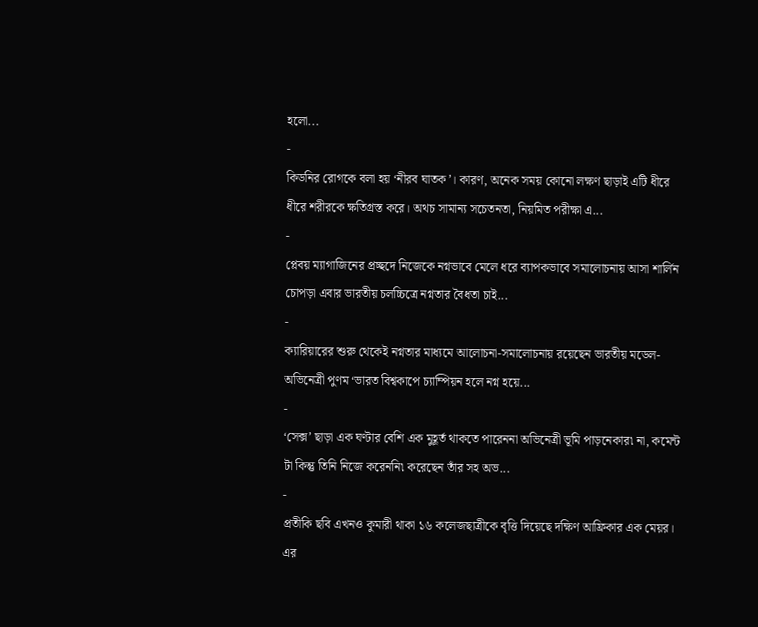হলো...
-
কিডনির রোগকে বলা হয় ‘নীরব ঘাতক’। কারণ, অনেক সময় কোনো লক্ষণ ছাড়াই এটি ধীরে ধীরে শরীরকে ক্ষতিগ্রস্ত করে। অথচ সামান্য সচেতনতা, নিয়মিত পরীক্ষা এ...
-
প্লেবয় ম্যাগাজিনের প্রচ্ছদে নিজেকে নগ্নভাবে মেলে ধরে ব্যাপকভাবে সমালোচনায় আসা শার্লিন চোপড়া এবার ভারতীয় চলচ্চিত্রে নগ্নতার বৈধতা চাই...
-
ক্যারিয়ারের শুরু থেকেই নগ্নতার মাধ্যমে আলোচনা-সমালোচনায় রয়েছেন ভারতীয় মডেল-অভিনেত্রী পুণম ‘ভারত বিশ্বকাপে চ্যাম্পিয়ন হলে নগ্ন হয়ে...
-
‘সেক্স’ ছাড়া এক ঘণ্টার বেশি এক মুহূর্ত থাকতে পারেননা অভিনেত্রী ভূমি পাড়নেকার৷ না, কমেন্ট টা কিন্তু তিনি নিজে করেননি৷ করেছেন তাঁর সহ অভ...
-
প্রতীকি ছবি এখনও কুমারী থাকা ১৬ কলেজছাত্রীকে বৃত্তি দিয়েছে দক্ষিণ আফ্রিকার এক মেয়র। এর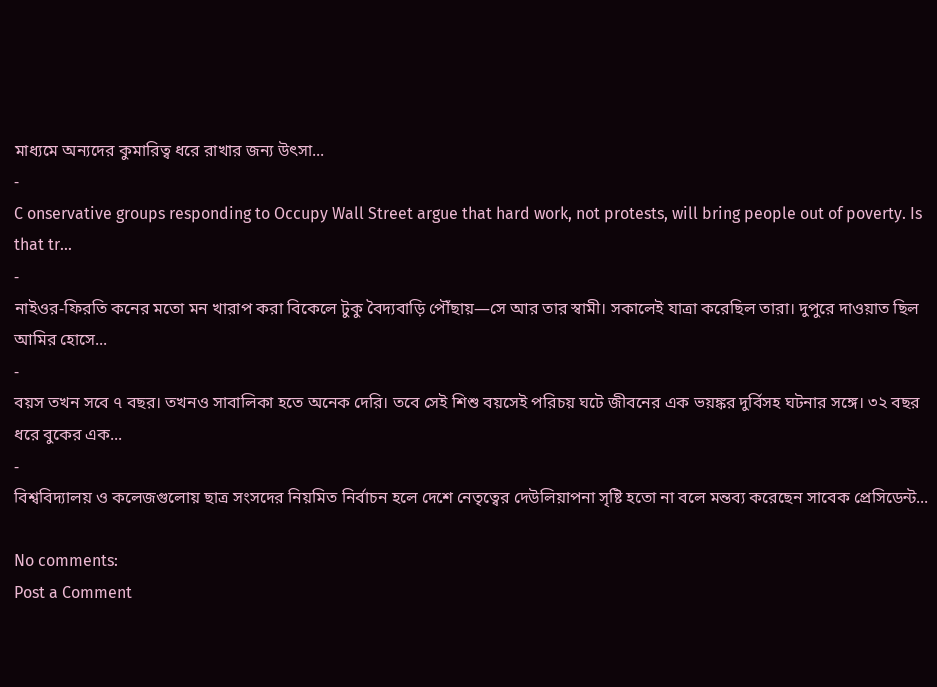মাধ্যমে অন্যদের কুমারিত্ব ধরে রাখার জন্য উৎসা...
-
C onservative groups responding to Occupy Wall Street argue that hard work, not protests, will bring people out of poverty. Is that tr...
-
নাইওর-ফিরতি কনের মতো মন খারাপ করা বিকেলে টুকু বৈদ্যবাড়ি পৌঁছায়—সে আর তার স্বামী। সকালেই যাত্রা করেছিল তারা। দুপুরে দাওয়াত ছিল আমির হোসে...
-
বয়স তখন সবে ৭ বছর। তখনও সাবালিকা হতে অনেক দেরি। তবে সেই শিশু বয়সেই পরিচয় ঘটে জীবনের এক ভয়ঙ্কর দুর্বিসহ ঘটনার সঙ্গে। ৩২ বছর ধরে বুকের এক...
-
বিশ্ববিদ্যালয় ও কলেজগুলোয় ছাত্র সংসদের নিয়মিত নির্বাচন হলে দেশে নেতৃত্বের দেউলিয়াপনা সৃষ্টি হতো না বলে মন্তব্য করেছেন সাবেক প্রেসিডেন্ট...

No comments:
Post a Comment